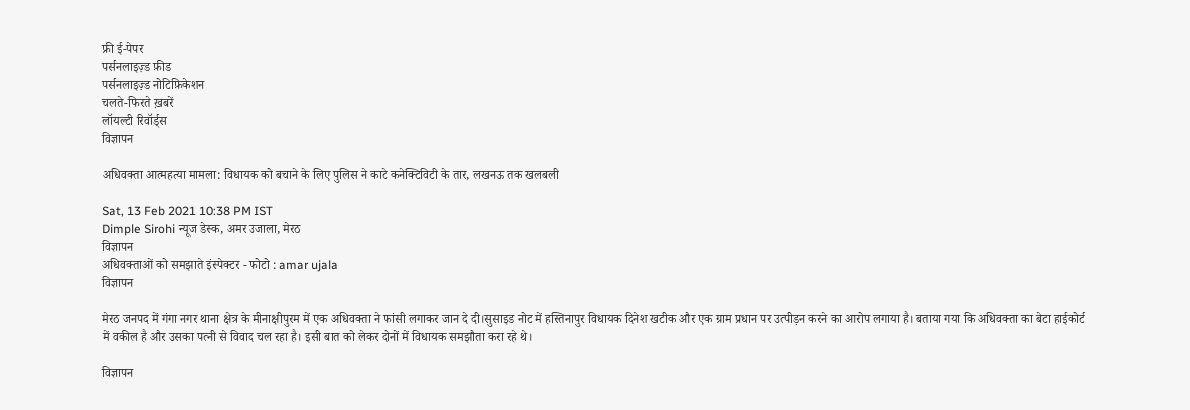फ्री ई-पेपर
पर्सनलाइज़्ड फ़ीड
पर्सनलाइज़्ड नोटिफ़िकेशन
चलते-फिरते ख़बरें
लॉयल्टी रिवॉर्ड्स
विज्ञापन

अधिवक्ता आत्महत्या मामला: विधायक को बचाने के लिए पुलिस ने काटे कनेक्टिविटी के तार, लखनऊ तक खलबली

Sat, 13 Feb 2021 10:38 PM IST
Dimple Sirohi न्यूज डेस्क, अमर उजाला, मेरठ
विज्ञापन
अधिवक्ताओं को समझाते इंस्पेक्टर - फोटो : amar ujala
विज्ञापन

मेरठ जनपद में गंगा नगर थाना क्षेत्र के मीनाक्षीपुरम में एक अधिवक्ता ने फांसी लगाकर जान दे दी।सुसाइड नोट में हस्तिनापुर विधायक दिनेश खटीक और एक ग्राम प्रधान पर उत्पीड़न करने का आरोप लगाया है। बताया गया कि अधिवक्ता का बेटा हाईकोर्ट में वकील है और उसका पत्नी से विवाद चल रहा है। इसी बात को लेकर दोनों में विधायक समझौता करा रहे थे।

विज्ञापन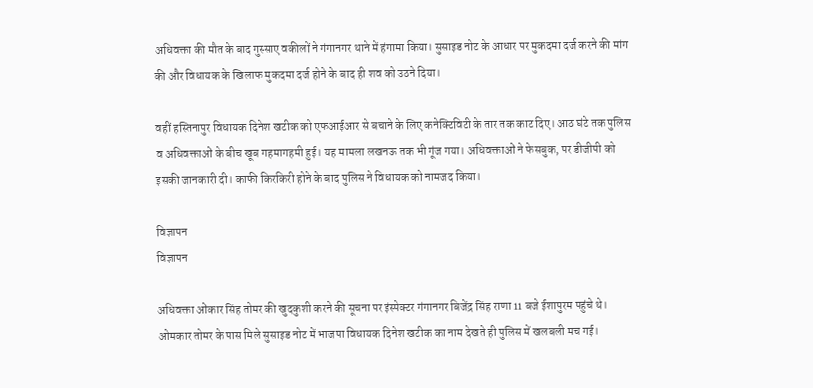अधिवक्ता की मौत के बाद गुस्साए वकीलों ने गंगानगर थाने में हंगामा किया। सुसाइड नोट के आधार पर मुकदमा दर्ज करने की मांग की और विधायक के खिलाफ मुकदमा दर्ज होने के बाद ही शव को उठने दिया।

वहीं हस्तिनापुर विधायक दिनेश खटीक को एफआईआर से बचाने के लिए कनेक्टिविटी के तार तक काट दिए। आठ घंटे तक पुलिस व अधिवक्ताओं के बीच खूब गहमागहमी हुई। यह मामला लखनऊ तक भी गूंज गया। अधिवक्ताओं ने फेसबुक, पर डीजीपी को इसकी जानकारी दी। काफी किरकिरी होने के बाद पुलिस ने विधायक को नामजद किया।

विज्ञापन
विज्ञापन

अधिवक्ता ओंकार सिंह तोमर की खुदकुशी करने की सूचना पर इंस्पेक्टर गंगानगर बिजेंद्र सिंह राणा 11 बजे ईशापुरम पहुंचे थे। ओमकार तोमर के पास मिले सुसाइड नोट में भाजपा विधायक दिनेश खटीक का नाम देखते ही पुलिस में खलबली मच गई।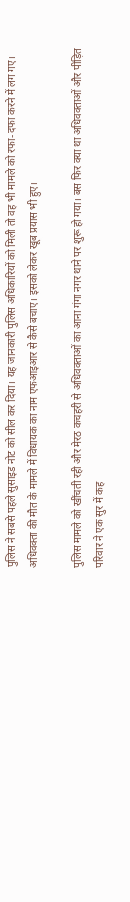पुलिस ने सबसे पहले सुसाइड नोट को सील कर दिया। यह जानकारी पुलिस अधिकारियों को मिली तो वह भी मामले को रफा-दफा करने में लग गए। अधिवक्ता की मौत के मामले में विधायक का नाम एफआइआर से कैसे बचाए। इसको लेकर खूब प्रयास भी हुए।

पुलिस मामले को खींचती रही और मेरठ कचहरी से अधिवक्ताओं का आना गंगा नगर थाने पर शुरू हो गया। बस फिर क्या था अधिवक्ताओं और पीड़ित परिवार ने एक सुर में कह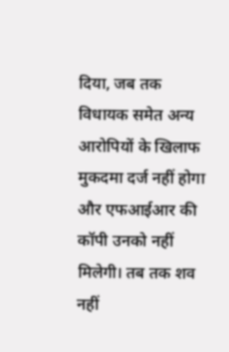दिया, जब तक विधायक समेत अन्य आरोपियों के खिलाफ मुकदमा दर्ज नहीं होगा और एफआईआर की कॉपी उनको नहीं मिलेगी। तब तक शव नहीं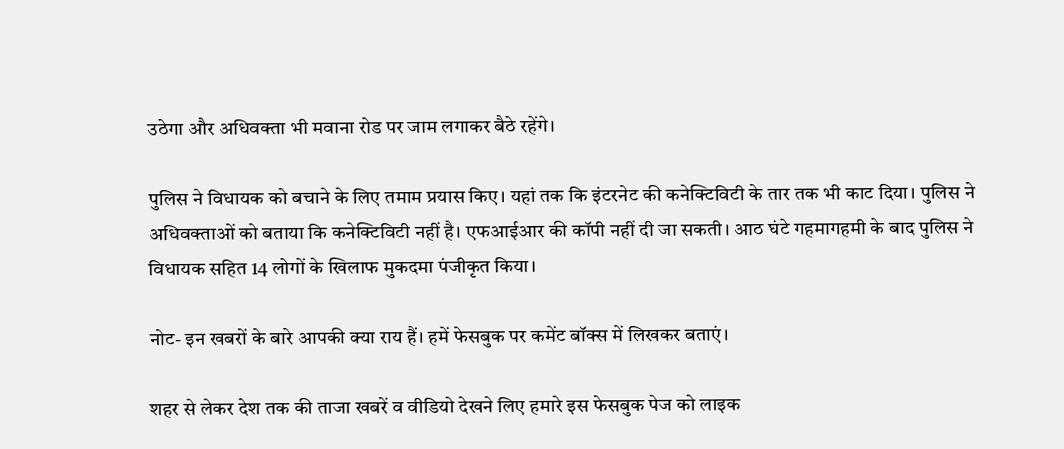उठेगा और अधिवक्ता भी मवाना रोड पर जाम लगाकर बैठे रहेंगे।

पुलिस ने विधायक को बचाने के लिए तमाम प्रयास किए। यहां तक कि इंटरनेट की कनेक्टिविटी के तार तक भी काट दिया। पुलिस ने अधिवक्ताओं को बताया कि कनेक्टिविटी नहीं है। एफआईआर की कॉपी नहीं दी जा सकती। आठ घंटे गहमागहमी के बाद पुलिस ने विधायक सहित 14 लोगों के खिलाफ मुकदमा पंजीकृत किया।

नोट- इन खबरों के बारे आपकी क्या राय हैं। हमें फेसबुक पर कमेंट बॉक्स में लिखकर बताएं।

शहर से लेकर देश तक की ताजा खबरें व वीडियो देखने लिए हमारे इस फेसबुक पेज को लाइक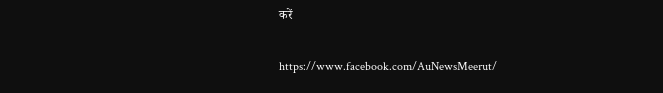करें

https://www.facebook.com/AuNewsMeerut/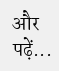और पढ़ें...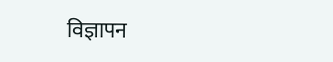विज्ञापन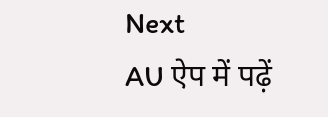Next
AU ऐप में पढ़ें